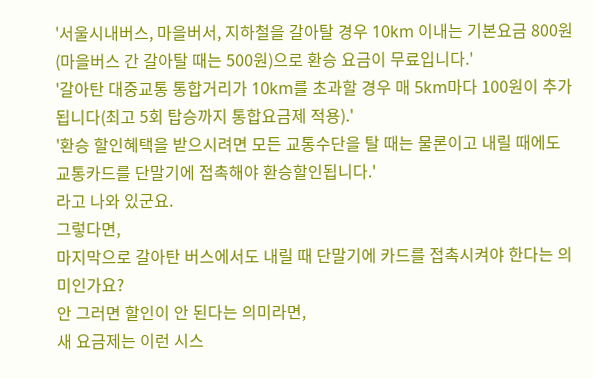'서울시내버스, 마을버서, 지하철을 갈아탈 경우 10km 이내는 기본요금 800원(마을버스 간 갈아탈 때는 500원)으로 환승 요금이 무료입니다.'
'갈아탄 대중교통 통합거리가 10km를 초과할 경우 매 5km마다 100원이 추가됩니다(최고 5회 탑승까지 통합요금제 적용).'
'환승 할인혜택을 받으시려면 모든 교통수단을 탈 때는 물론이고 내릴 때에도 교통카드를 단말기에 접촉해야 환승할인됩니다.'
라고 나와 있군요.
그렇다면,
마지막으로 갈아탄 버스에서도 내릴 때 단말기에 카드를 접촉시켜야 한다는 의미인가요?
안 그러면 할인이 안 된다는 의미라면,
새 요금제는 이런 시스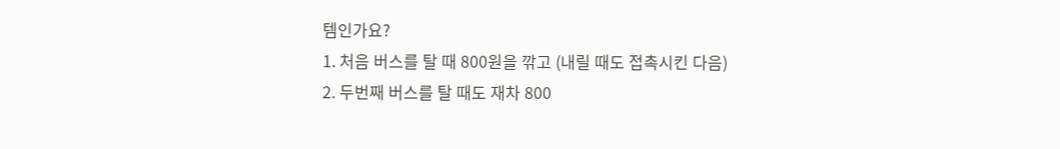템인가요?
1. 처음 버스를 탈 때 800원을 깎고 (내릴 때도 접촉시킨 다음)
2. 두번째 버스를 탈 때도 재차 800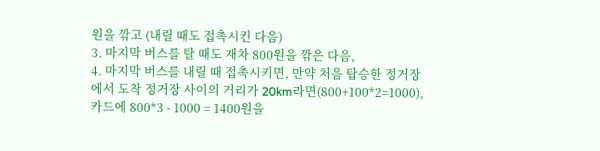원을 깎고 (내릴 때도 접촉시킨 다음)
3. 마지막 버스를 탈 때도 재차 800원을 깎은 다음,
4. 마지막 버스를 내릴 때 접촉시키면, 만약 처음 탑승한 정거장에서 도착 정거장 사이의 거리가 20km라면(800+100*2=1000), 카드에 800*3 - 1000 = 1400원을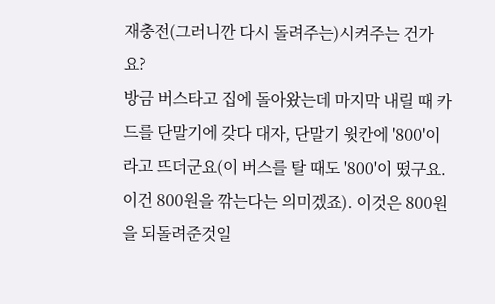재충전(그러니깐 다시 돌려주는)시켜주는 건가요?
방금 버스타고 집에 돌아왔는데 마지막 내릴 때 카드를 단말기에 갖다 대자, 단말기 윗칸에 '800'이라고 뜨더군요(이 버스를 탈 때도 '800'이 떴구요. 이건 800원을 깎는다는 의미겠죠). 이것은 800원을 되돌려준것일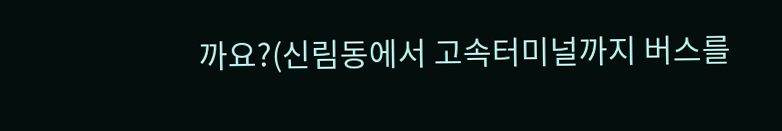까요?(신림동에서 고속터미널까지 버스를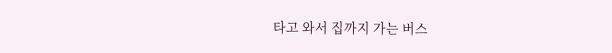타고 와서 집까지 가는 버스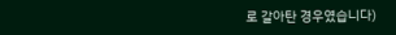로 갈아탄 경우였습니다)